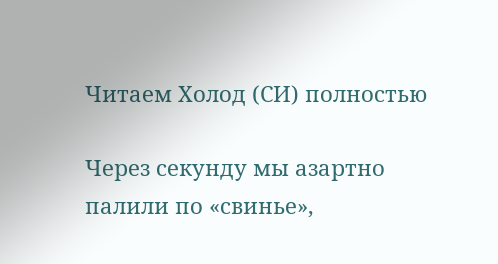Читаем Холод (СИ) полностью

Через секунду мы азартно палили по «свинье»,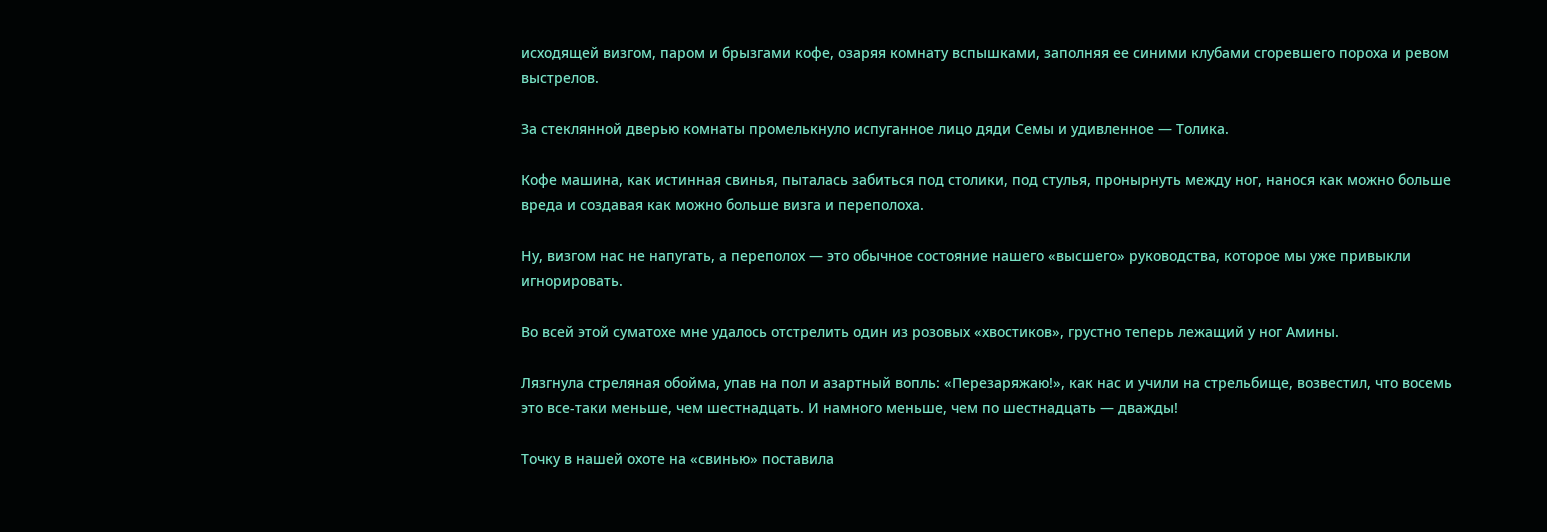исходящей визгом, паром и брызгами кофе, озаряя комнату вспышками, заполняя ее синими клубами сгоревшего пороха и ревом выстрелов.

За стеклянной дверью комнаты промелькнуло испуганное лицо дяди Семы и удивленное — Толика.

Кофе машина, как истинная свинья, пыталась забиться под столики, под стулья, пронырнуть между ног, нанося как можно больше вреда и создавая как можно больше визга и переполоха.

Ну, визгом нас не напугать, а переполох — это обычное состояние нашего «высшего» руководства, которое мы уже привыкли игнорировать.

Во всей этой суматохе мне удалось отстрелить один из розовых «хвостиков», грустно теперь лежащий у ног Амины.

Лязгнула стреляная обойма, упав на пол и азартный вопль: «Перезаряжаю!», как нас и учили на стрельбище, возвестил, что восемь это все-таки меньше, чем шестнадцать. И намного меньше, чем по шестнадцать — дважды!

Точку в нашей охоте на «свинью» поставила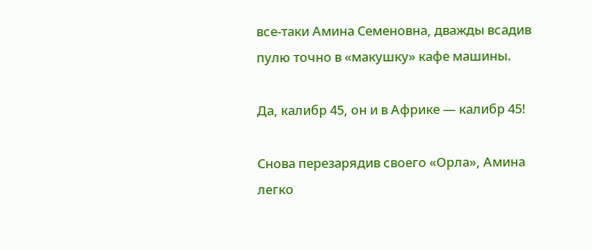все-таки Амина Семеновна, дважды всадив пулю точно в «макушку» кафе машины.

Да, калибр 45, он и в Африке — калибр 45!

Снова перезарядив своего «Орла», Амина легко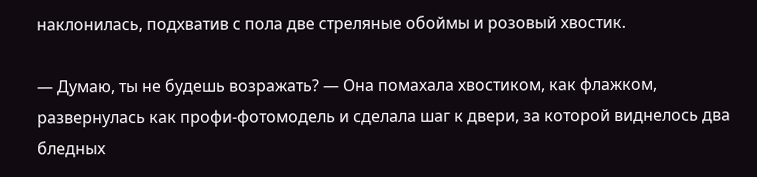наклонилась, подхватив с пола две стреляные обоймы и розовый хвостик.

— Думаю, ты не будешь возражать? — Она помахала хвостиком, как флажком, развернулась как профи-фотомодель и сделала шаг к двери, за которой виднелось два бледных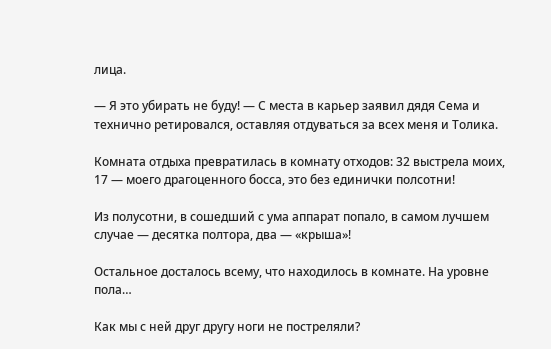лица.

— Я это убирать не буду! — С места в карьер заявил дядя Сема и технично ретировался, оставляя отдуваться за всех меня и Толика.

Комната отдыха превратилась в комнату отходов: 32 выстрела моих, 17 — моего драгоценного босса, это без единички полсотни!

Из полусотни, в сошедший с ума аппарат попало, в самом лучшем случае — десятка полтора, два — «крыша»!

Остальное досталось всему, что находилось в комнате. На уровне пола…

Как мы с ней друг другу ноги не постреляли?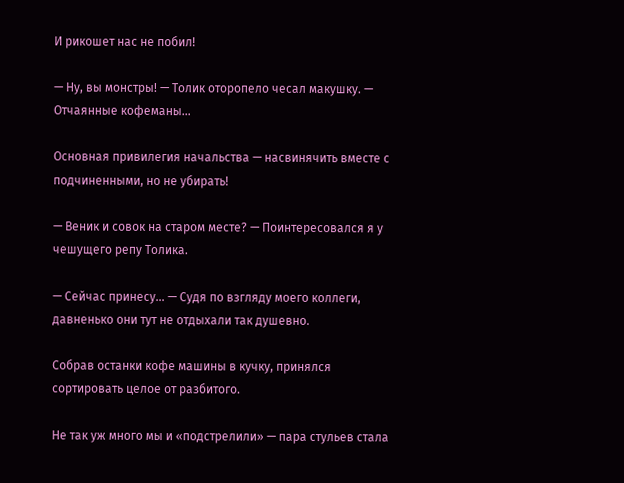И рикошет нас не побил!

— Ну, вы монстры! — Толик оторопело чесал макушку. — Отчаянные кофеманы…

Основная привилегия начальства — насвинячить вместе с подчиненными, но не убирать!

— Веник и совок на старом месте? — Поинтересовался я у чешущего репу Толика.

— Сейчас принесу… — Судя по взгляду моего коллеги, давненько они тут не отдыхали так душевно.

Собрав останки кофе машины в кучку, принялся сортировать целое от разбитого.

Не так уж много мы и «подстрелили» — пара стульев стала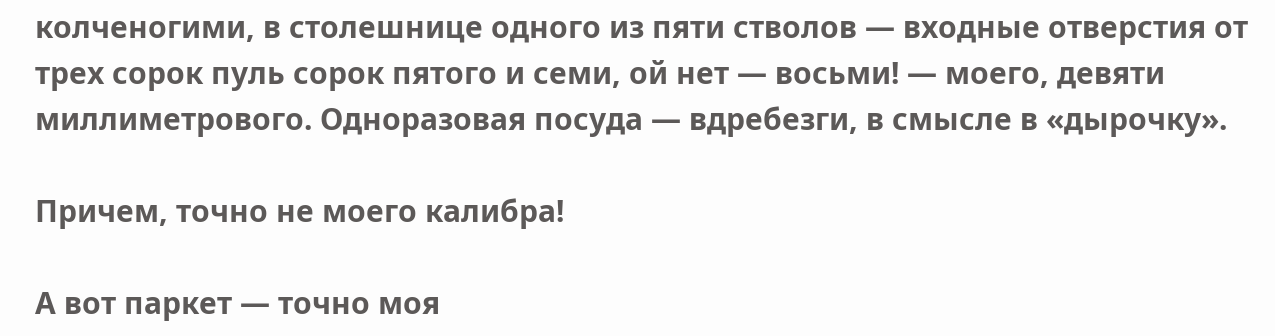колченогими, в столешнице одного из пяти стволов — входные отверстия от трех сорок пуль сорок пятого и семи, ой нет — восьми! — моего, девяти миллиметрового. Одноразовая посуда — вдребезги, в смысле в «дырочку».

Причем, точно не моего калибра!

А вот паркет — точно моя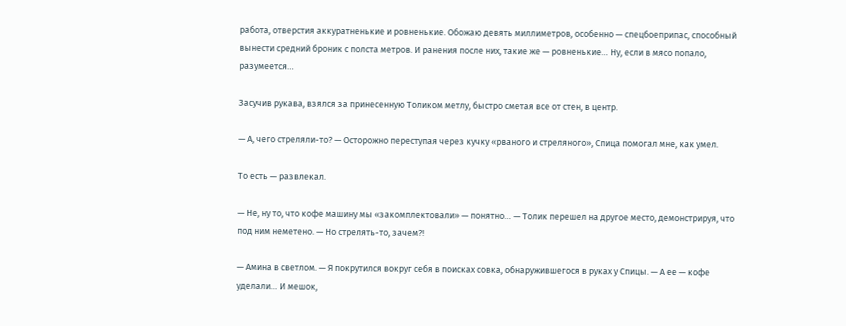работа, отверстия аккуратненькие и ровненькие. Обожаю девять миллиметров, особенно — спецбоеприпас, способный вынести средний броник с полста метров. И ранения после них, такие же — ровненькие… Ну, если в мясо попало, разумеется…

Засучив рукава, взялся за принесенную Толиком метлу, быстро сметая все от стен, в центр.

— А, чего стреляли-то? — Осторожно переступая через кучку «рваного и стреляного», Спица помогал мне, как умел.

То есть — развлекал.

— Не, ну то, что кофе машину мы «закомплектовали» — понятно… — Толик перешел на другое место, демонстрируя, что под ним неметено. — Но стрелять-то, зачем?!

— Амина в светлом. — Я покрутился вокруг себя в поисках совка, обнаружившегося в руках у Спицы. — А ее — кофе уделали… И мешок,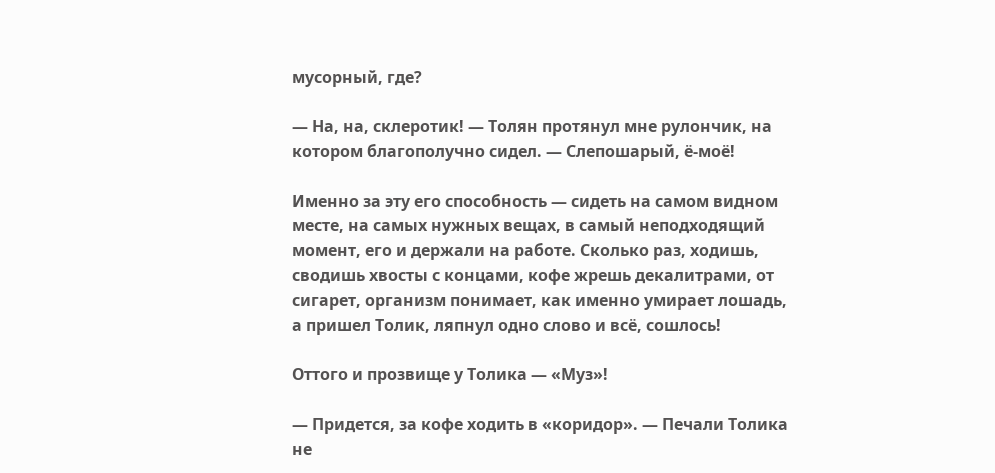мусорный, где?

— На, на, склеротик! — Толян протянул мне рулончик, на котором благополучно сидел. — Слепошарый, ё-моё!

Именно за эту его способность — сидеть на самом видном месте, на самых нужных вещах, в самый неподходящий момент, его и держали на работе. Сколько раз, ходишь, сводишь хвосты с концами, кофе жрешь декалитрами, от сигарет, организм понимает, как именно умирает лошадь, а пришел Толик, ляпнул одно слово и всё, сошлось!

Оттого и прозвище у Толика — «Муз»!

— Придется, за кофе ходить в «коридор». — Печали Толика не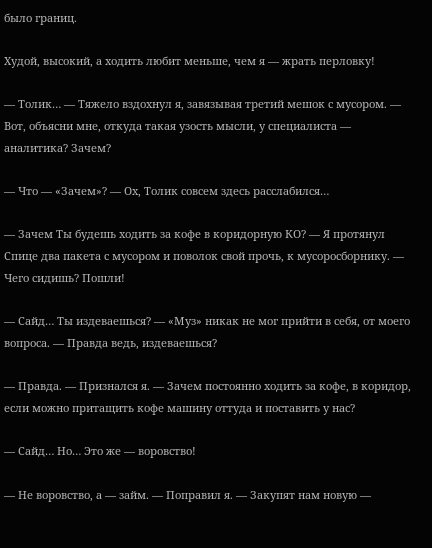было границ.

Худой, высокий, а ходить любит меньше, чем я — жрать перловку!

— Толик… — Тяжело вздохнул я, завязывая третий мешок с мусором. — Вот, объясни мне, откуда такая узость мысли, у специалиста — аналитика? Зачем?

— Что — «Зачем»? — Ох, Толик совсем здесь расслабился…

— Зачем Ты будешь ходить за кофе в коридорную КО? — Я протянул Спице два пакета с мусором и поволок свой прочь, к мусоросборнику. — Чего сидишь? Пошли!

— Сайд… Ты издеваешься? — «Муз» никак не мог прийти в себя, от моего вопроса. — Правда ведь, издеваешься?

— Правда. — Признался я. — Зачем постоянно ходить за кофе, в коридор, если можно притащить кофе машину оттуда и поставить у нас?

— Сайд… Но… Это же — воровство!

— Не воровство, а — займ. — Поправил я. — Закупят нам новую —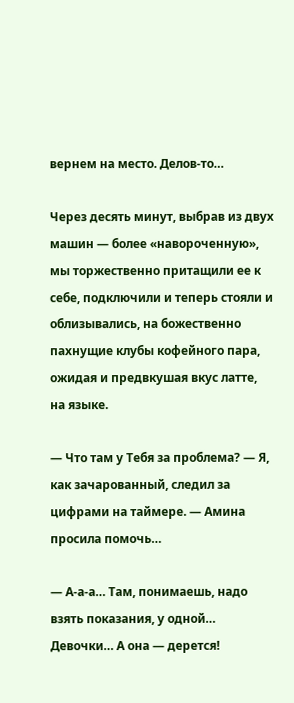вернем на место. Делов-то…

Через десять минут, выбрав из двух машин — более «навороченную», мы торжественно притащили ее к себе, подключили и теперь стояли и облизывались, на божественно пахнущие клубы кофейного пара, ожидая и предвкушая вкус латте, на языке.

— Что там у Тебя за проблема? — Я, как зачарованный, следил за цифрами на таймере. — Амина просила помочь…

— А-а-а… Там, понимаешь, надо взять показания, у одной… Девочки… А она — дерется!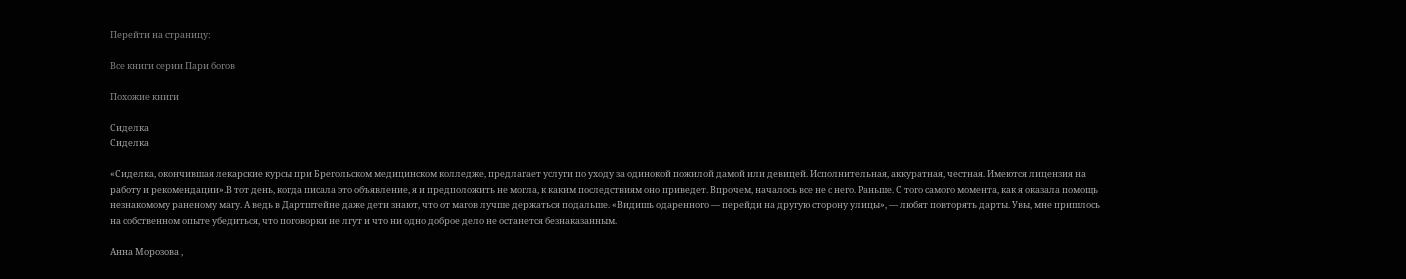Перейти на страницу:

Все книги серии Пари богов

Похожие книги

Сиделка
Сиделка

«Сиделка, окончившая лекарские курсы при Брегольском медицинском колледже, предлагает услуги по уходу за одинокой пожилой дамой или девицей. Исполнительная, аккуратная, честная. Имеются лицензия на работу и рекомендации».В тот день, когда писала это объявление, я и предположить не могла, к каким последствиям оно приведет. Впрочем, началось все не с него. Раньше. С того самого момента, как я оказала помощь незнакомому раненому магу. А ведь в Дартштейне даже дети знают, что от магов лучше держаться подальше. «Видишь одаренного — перейди на другую сторону улицы», — любят повторять дарты. Увы, мне пришлось на собственном опыте убедиться, что поговорки не лгут и что ни одно доброе дело не останется безнаказанным.

Анна Морозова ,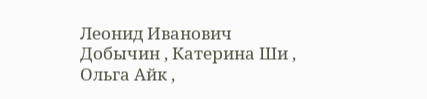Леонид Иванович Добычин , Катерина Ши , Ольга Айк ,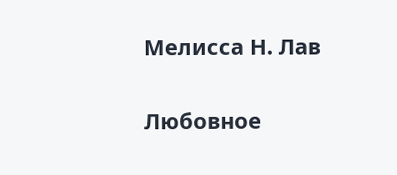Мелисса Н. Лав

Любовное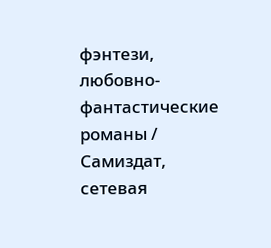фэнтези, любовно-фантастические романы / Самиздат, сетевая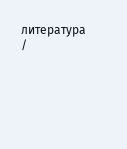литература /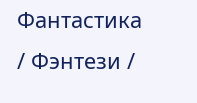Фантастика / Фэнтези /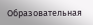Образовательная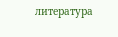литература